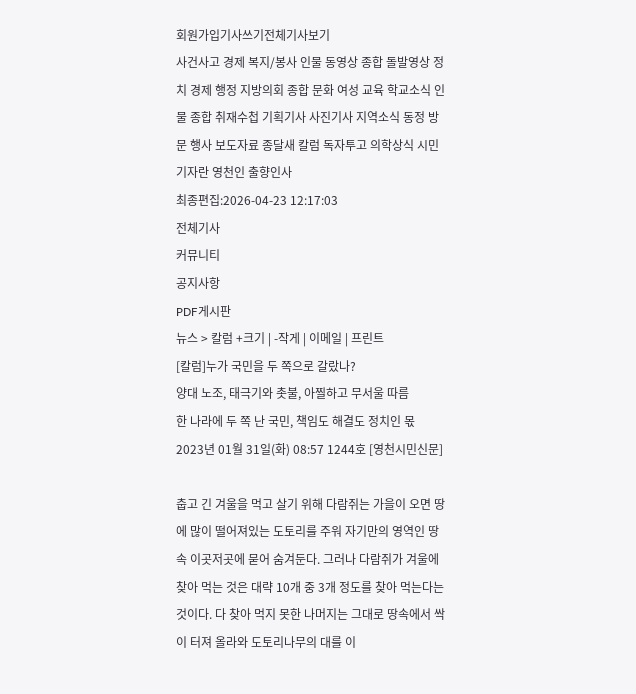회원가입기사쓰기전체기사보기
사건사고 경제 복지/봉사 인물 동영상 종합 돌발영상 정치 경제 행정 지방의회 종합 문화 여성 교육 학교소식 인물 종합 취재수첩 기획기사 사진기사 지역소식 동정 방문 행사 보도자료 종달새 칼럼 독자투고 의학상식 시민기자란 영천인 출향인사
최종편집:2026-04-23 12:17:03
전체기사
커뮤니티
공지사항
PDF게시판
뉴스 > 칼럼 +크기 | -작게 | 이메일 | 프린트
[칼럼]누가 국민을 두 쪽으로 갈랐나?
양대 노조, 태극기와 촛불, 아찔하고 무서울 따름
한 나라에 두 쪽 난 국민, 책임도 해결도 정치인 몫
2023년 01월 31일(화) 08:57 1244호 [영천시민신문]

춥고 긴 겨울을 먹고 살기 위해 다람쥐는 가을이 오면 땅에 많이 떨어져있는 도토리를 주워 자기만의 영역인 땅속 이곳저곳에 묻어 숨겨둔다. 그러나 다람쥐가 겨울에 찾아 먹는 것은 대략 10개 중 3개 정도를 찾아 먹는다는 것이다. 다 찾아 먹지 못한 나머지는 그대로 땅속에서 싹이 터져 올라와 도토리나무의 대를 이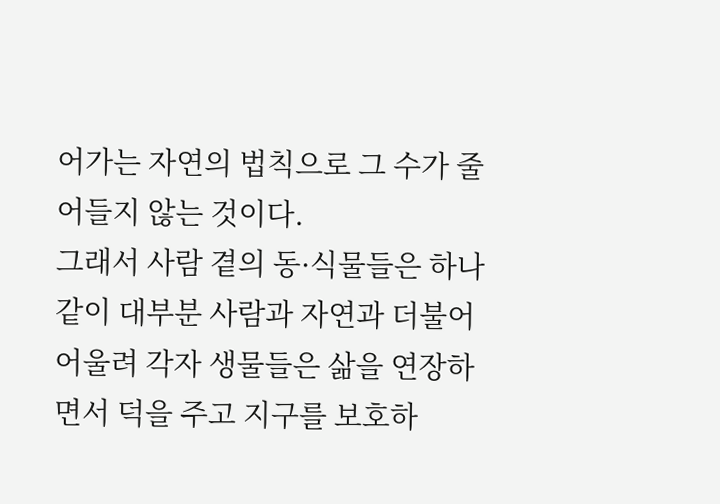어가는 자연의 법칙으로 그 수가 줄어들지 않는 것이다.
그래서 사람 곁의 동·식물들은 하나같이 대부분 사람과 자연과 더불어 어울려 각자 생물들은 삶을 연장하면서 덕을 주고 지구를 보호하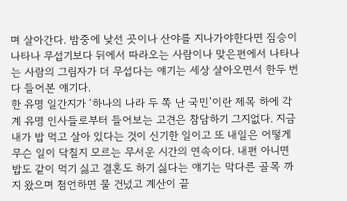며 살아간다. 밤중에 낮선 곳이나 산야를 지나가야한다면 짐승이 나타나 무섭기보다 뒤에서 따라오는 사람이나 맞은편에서 나타나는 사람의 그림자가 더 무섭다는 얘기는 세상 살아오면서 한두 번 다 들어본 얘기다.
한 유명 일간지가 ‘하나의 나라 두 쪽 난 국민’이란 제목 하에 각계 유명 인사들로부터 들어보는 고견은 참담하기 그지없다. 지금 내가 밥 먹고 살아 있다는 것이 신기한 일이고 또 내일은 어떻게 무슨 일이 닥칠지 모르는 무서운 시간의 연속이다. 내편 아니면 밥도 같이 먹기 싫고 결혼도 하기 싫다는 얘기는 막다른 골목 까지 왔으며 첨언하면 물 건넜고 계산이 끝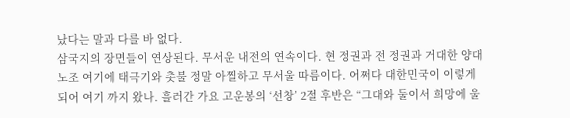났다는 말과 다를 바 없다.
삼국지의 장면들이 연상된다. 무서운 내전의 연속이다. 현 정권과 전 정권과 거대한 양대 노조 여기에 태극기와 촛불 정말 아찔하고 무서울 따름이다. 어쩌다 대한민국이 이렇게 되어 여기 까지 왔나. 흘러간 가요 고운봉의 ‘선창’ 2절 후반은 “그대와 둘이서 희망에 울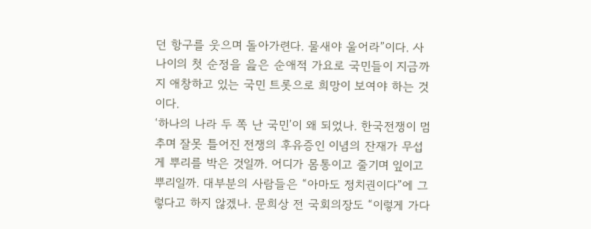던 항구를 웃으며 돌아가련다. 물새야 울어라”이다. 사나이의 첫 순정을 읊은 순애적 가요로 국민들이 지금까지 애창하고 있는 국민 트롯으로 희망이 보여야 하는 것이다.
‘하나의 나라 두 쪽 난 국민’이 왜 되었나. 한국전쟁이 멈추며 잘못 틀어진 전쟁의 후유증인 이념의 잔재가 무섭게 뿌리를 박은 것일까. 어디가 몸통이고 줄기며 잎이고 뿌리일까. 대부분의 사람들은 “아마도 정치권이다”에 그렇다고 하지 않겠나. 문희상 전 국회의장도 “이렇게 가다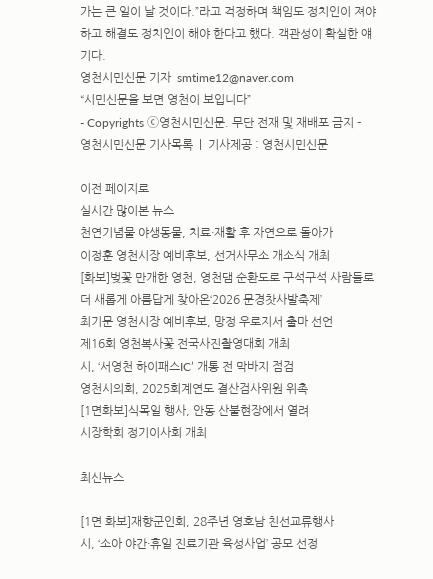가는 큰 일이 날 것이다.”라고 걱정하며 책임도 정치인이 져야하고 해결도 정치인이 해야 한다고 했다. 객관성이 확실한 얘기다.
영천시민신문 기자  smtime12@naver.com
“시민신문을 보면 영천이 보입니다”
- Copyrights ⓒ영천시민신문. 무단 전재 및 재배포 금지 -
영천시민신문 기사목록  |  기사제공 : 영천시민신문

이전 페이지로
실시간 많이본 뉴스
천연기념물 야생동물, 치료·재활 후 자연으로 돌아가
이정훈 영천시장 예비후보, 선거사무소 개소식 개최
[화보]벚꽃 만개한 영천, 영천댐 순환도로 구석구석 사람들로
더 새롭게 아름답게 찾아온‘2026 문경찻사발축제’
최기문 영천시장 예비후보, 망정 우로지서 출마 선언
제16회 영천복사꽃 전국사진촬영대회 개최
시, ‘서영천 하이패스IC’ 개통 전 막바지 점검
영천시의회, 2025회계연도 결산검사위원 위촉
[1면화보]식목일 행사, 안동 산불현장에서 열려
시장학회 정기이사회 개최

최신뉴스

[1면 화보]재향군인회, 28주년 영호남 친선교류행사
시, ‘소아 야간·휴일 진료기관 육성사업’ 공모 선정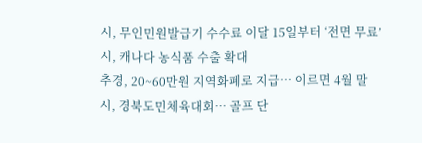시, 무인민원발급기 수수료 이달 15일부터 ‘전면 무료’
시, 캐나다 농식품 수출 확대
추경, 20~60만원 지역화폐로 지급… 이르면 4월 말
시, 경북도민체육대회… 골프 단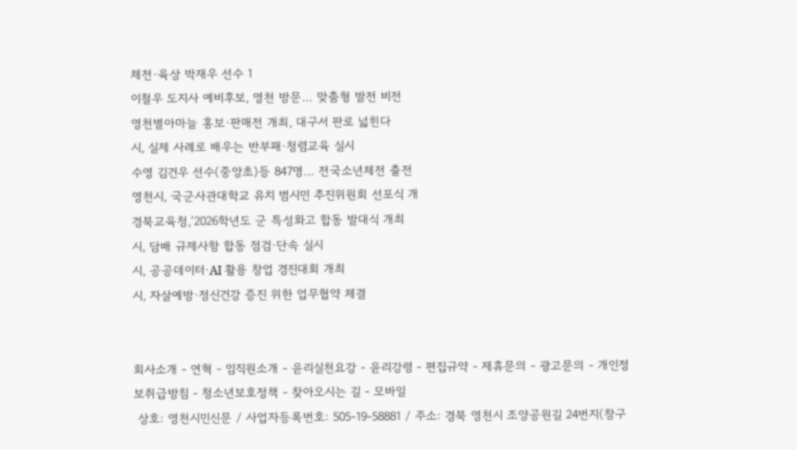체전·육상 박재우 선수 1
이철우 도지사 예비후보, 영천 방문… 맞춤형 발전 비전
영천별아마늘 홍보·판매전 개최, 대구서 판로 넓힌다
시, 실제 사례로 배우는 반부패·청렴교육 실시
수영 김건우 선수(중앙초)등 847명… 전국소년체전 출전
영천시, 국군사관대학교 유치 범시민 추진위원회 선포식 개
경북교육청,‘2026학년도 군 특성화고 합동 발대식 개최
시, 담배 규제사항 합동 점검·단속 실시
시, 공공데이터·AI 활용 창업 경진대회 개최
시, 자살예방·정신건강 증진 위한 업무협약 체결


회사소개 - 연혁 - 임직원소개 - 윤리실천요강 - 윤리강령 - 편집규약 - 제휴문의 - 광고문의 - 개인정보취급방침 - 청소년보호정책 - 찾아오시는 길 - 모바일
 상호: 영천시민신문 / 사업자등록번호: 505-19-58881 / 주소: 경북 영천시 조양공원길 24번지(창구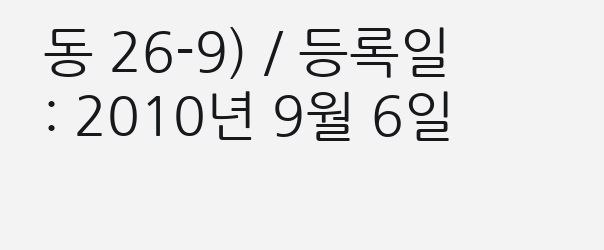동 26-9) / 등록일 : 2010년 9월 6일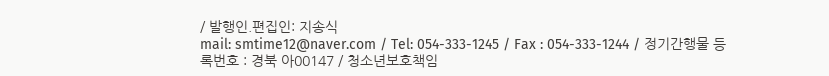/ 발행인.편집인: 지송식
mail: smtime12@naver.com / Tel: 054-333-1245 / Fax : 054-333-1244 / 정기간행물 등록번호 : 경북 아00147 / 청소년보호책임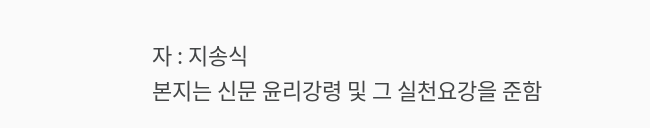자 : 지송식
본지는 신문 윤리강령 및 그 실천요강을 준함